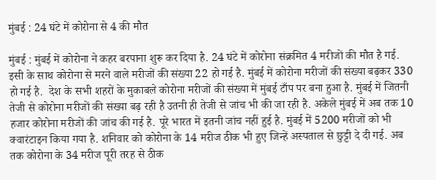मुंबई : 24 घंटे में कोरोना से 4 की मौत

मुंबई : मुंबई में कोरोना ने कहर बरपाना शुरू कर दिया है. 24 घंटे में कोरोना संक्रमित 4 मरीजों की मौत है गई. इसी के साथ कोरोना से मरने वाले मरीजों की संख्या 22 हो गई है. मुंबई में कोरोना मरीजों की संख्या बढ़कर 330 हो गई है.  देश के सभी शहरों के मुकाबले कोरोना मरीजों की संख्या में मुंबई टाँप पर बना हुआ है. मुंबई में जितनी तेजी से कोरोना मरीजों की संख्या बढ़ रही है उतनी ही तेजी से जांच भी की जा रही है. अकेले मुंबई में अब तक 10  हजार कोरोना मरीजों की जांच की गई है. पूरे भारत में इतनी जांच नहीं हुई है. मुंबई में 5200 मरीजों को भी क्वारंटाइन किया गया है. शनिवार को कोरोना के 14 मरीज ठीक भी हुए जिन्हें अस्पताल से छुट्टी दे दी गई. अब तक कोरोना के 34 मरीज पूरी तरह से ठीक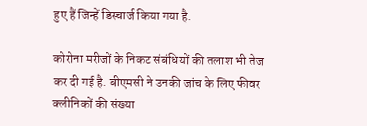हुए हैं जिन्हें डिस्चार्ज किया गया है.

कोरोना मरीजों के निकट संबंधियों की तलाश भी तेज कर दी गई है. बीएमसी ने उनकी जांच के लिए फीवर क्लीनिकों की संख्या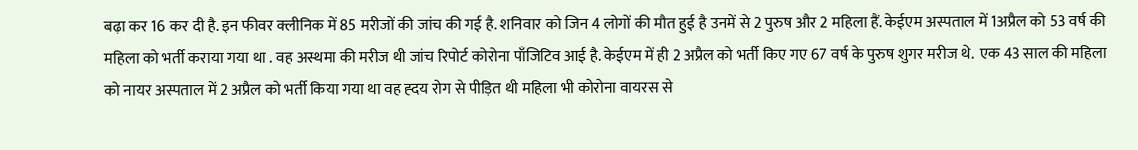बढ़ा कर 16 कर दी है. इन फीवर क्लीनिक में 85 मरीजों की जांच की गई है. शनिवार को जिन 4 लोगों की मौत हुई है उनमें से 2 पुरुष और 2 महिला हैं. केईएम अस्पताल में 1अप्रैल को 53 वर्ष की महिला को भर्ती कराया गया था . वह अस्थमा की मरीज थी जांच रिपोर्ट कोरोना पाँजिटिव आई है. केईएम में ही 2 अप्रैल को भर्ती किए गए 67 वर्ष के पुरुष शुगर मरीज थे.  एक 43 साल की महिला को नायर अस्पताल में 2 अप्रैल को भर्ती किया गया था वह ह्दय रोग से पीड़ित थी महिला भी कोरोना वायरस से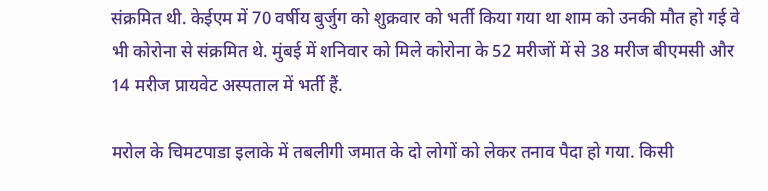संक्रमित थी. केईएम में 70 वर्षीय बुर्जुग को शुक्रवार को भर्ती किया गया था शाम को उनकी मौत हो गई वे भी कोरोना से संक्रमित थे. मुंबई में शनिवार को मिले कोरोना के 52 मरीजों में से 38 मरीज बीएमसी और 14 मरीज प्रायवेट अस्पताल में भर्ती हैं.

मरोल के चिमटपाडा इलाके में तबलीगी जमात के दो लोगों को लेकर तनाव पैदा हो गया. किसी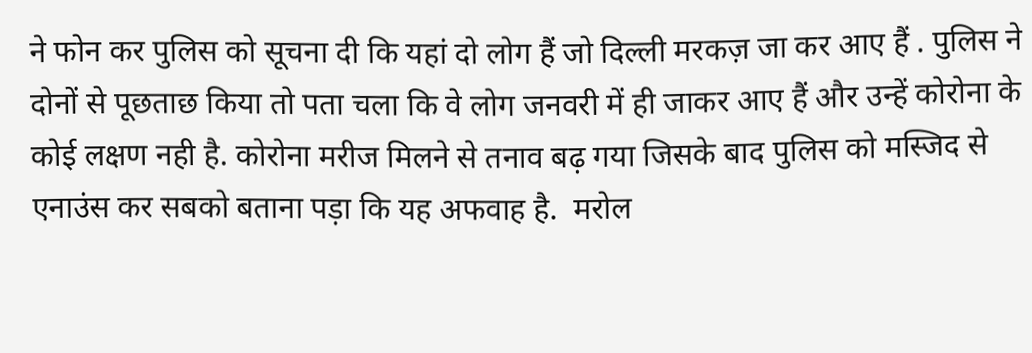ने फोन कर पुलिस को सूचना दी कि यहां दो लोग हैं जो दिल्ली मरकज़ जा कर आए हैं . पुलिस ने दोनों से पूछताछ किया तो पता चला कि वे लोग जनवरी में ही जाकर आए हैं और उन्हें कोरोना के कोई लक्षण नही है. कोरोना मरीज मिलने से तनाव बढ़ गया जिसके बाद पुलिस को मस्जिद से एनाउंस कर सबको बताना पड़ा कि यह अफवाह है.  मरोल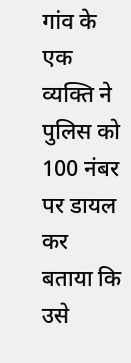गांव के एक व्यक्ति ने पुलिस को 100 नंबर पर डायल कर बताया कि उसे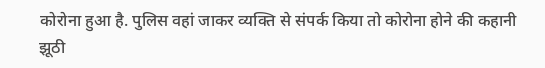कोरोना हुआ है. पुलिस वहां जाकर व्यक्ति से संपर्क किया तो कोरोना होने की कहानी झूठी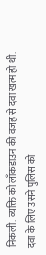निकली. व्यक्ति को लाँकडाउन की वजह से दवा खत्म हो थी. दवा के लिए उसने पुलिस को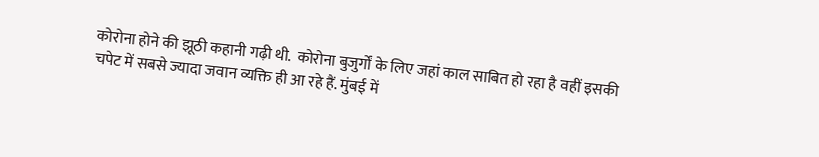कोरोना होने की झूठी कहानी गढ़ी थी.  कोरोना बुजुर्गों के लिए जहां काल साबित हो रहा है वहीं इसकी चपेट में सबसे ज्यादा जवान व्यक्ति ही आ रहे हैं. मुंबई में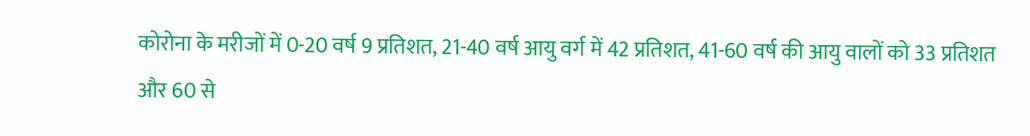कोरोना के मरीजों में 0-20 वर्ष 9 प्रतिशत, 21-40 वर्ष आयु वर्ग में 42 प्रतिशत, 41-60 वर्ष की आयु वालों को 33 प्रतिशत और 60 से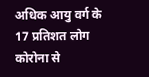अधिक आयु वर्ग के  17 प्रतिशत लोग कोरोना से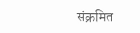संक्रमित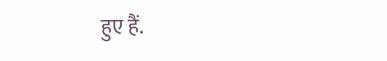हुए हैं.